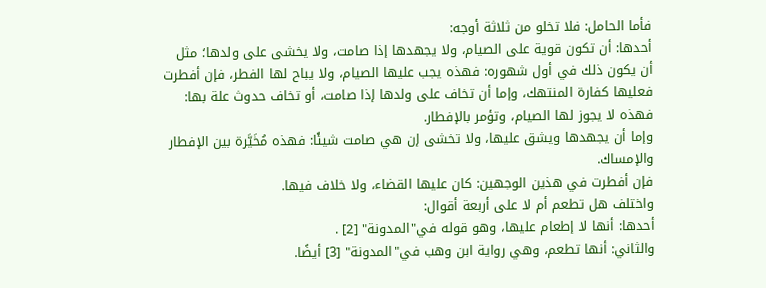فأما الحامل: فلا تخلو من ثلاثة أوجه:
أحدها: أن تكون قوية على الصيام، ولا يجهدها إذا صامت، ولا يخشى على ولدها؛ مثل أن يكون ذلك في أول شهوره: فهذه يجب عليها الصيام، ولا يباح لها الفطر، فإن أفطرت فعليها كفارة المنتهك، وإما أن تخاف على ولدها إذا صامت، أو تخاف حدوث علة بها: فهذه لا يجوز لها الصيام، وتؤمر بالإفطار.
وإما أن يجهدها ويشق عليها، ولا تخشى إن هي صامت شيئًا: فهذه مُخَيَّرة بين الإفطار والإمساك.
فإن أفطرت في هذين الوجهين: كان عليها القضاء، ولا خلاف فيها.
واختلف هل تطعم أم لا على أربعة أقوال:
أحدها: أنها لا إطعام عليها، وهو قوله في"المدونة" [2] .
والثاني: أنها تطعم، وهي رواية ابن وهب في"المدونة" [3] أيضًا.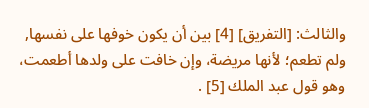والثالث: [التفريق] [4] بين أن يكون خوفها على نفسها, ولم تطعم؛ لأنها مريضة، وإن خافت على ولدها أطعمت، وهو قول عبد الملك [5] .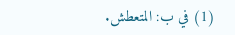(1) في ب: المتعطش.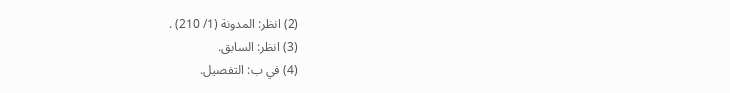(2) انظر: المدونة (1/ 210) .
(3) انظر: السابق.
(4) في ب: التفصيل.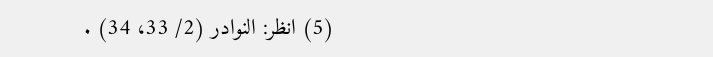(5) انظر: النوادر (2/ 33، 34) .